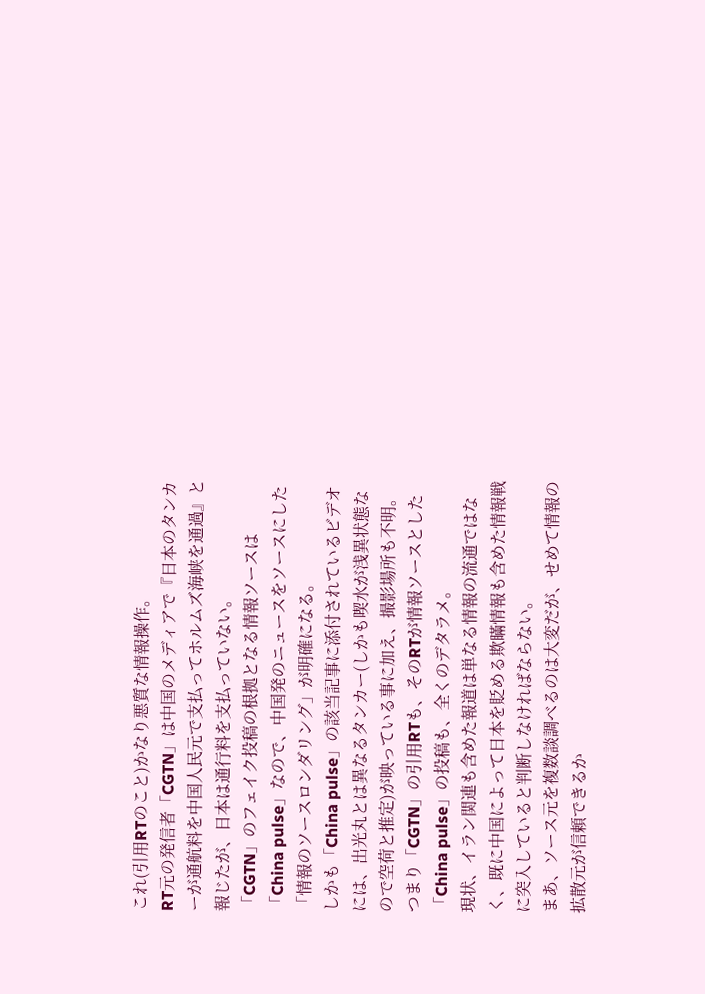これ(引用RTのこと)かなり悪質な情報操作。
RT元の発信者「CGTN」は中国のメディアで『日本のタンカーが通航料を中国人民元で支払ってホルムズ海峡を通過』と報じたが、日本は通行料を支払っていない。
「CGTN」のフェイク投稿の根拠となる情報ソースは「China pulse」なので、中国発のニュースをソースにした「情報のソースロンダリング」が明確になる。
しかも「China pulse」の該当記事に添付されているビデオには、出光丸とは異なるタンカー(しかも喫水が浅異状態なので空荷と推定)が映っている事に加え、撮影場所も不明。
つまり「CGTN」の引用RTも、そのRTが情報ソースとした「China pulse」の投稿も、全くのデタラメ。
現状、イラン関連も含めた報道は単なる情報の流通ではなく、既に中国によって日本を貶める欺瞞情報も含めた情報戦に突入していると判断しなければならない。
まあ、ソース元を複数談調べるのは大変だが、せめて情報の拡散元が信頼できるか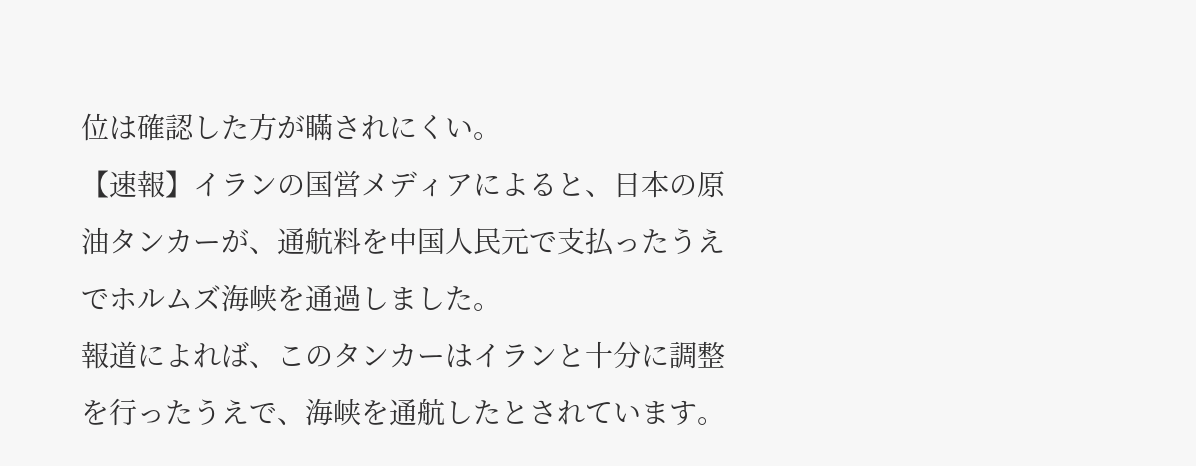位は確認した方が瞞されにくい。
【速報】イランの国営メディアによると、日本の原油タンカーが、通航料を中国人民元で支払ったうえでホルムズ海峡を通過しました。
報道によれば、このタンカーはイランと十分に調整を行ったうえで、海峡を通航したとされています。